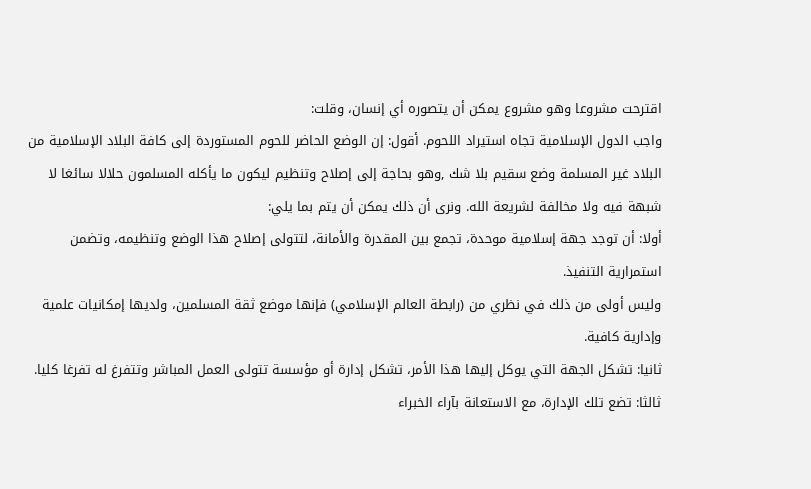اقترحت مشروعا وهو مشروع يمكن أن يتصوره أي إنسان، وقلت:
واجب الدول الإسلامية تجاه استيراد اللحوم. أقول: إن الوضع الحاضر للحوم المستوردة إلى كافة البلاد الإسلامية من البلاد غير المسلمة وضع سقيم بلا شك ,وهو بحاجة إلى إصلاح وتنظيم ليكون ما يأكله المسلمون حلالا سائغا لا شبهة فيه ولا مخالفة لشريعة الله. ونرى أن ذلك يمكن أن يتم بما يلي:
أولا: أن توجد جهة إسلامية موحدة، تجمع بين المقدرة والأمانة، لتتولى إصلاح هذا الوضع وتنظيمه، وتضمن استمرارية التنفيذ.
وليس أولى من ذلك في نظري من (رابطة العالم الإسلامي) فإنها موضع ثقة المسلمين، ولديها إمكانيات علمية وإدارية كافية.
ثانيا: تشكل الجهة التي يوكل إليها هذا الأمر، تشكل إدارة أو مؤسسة تتولى العمل المباشر وتتفرغ له تفرغا كليا.
ثالثا: تضع تلك الإدارة، مع الاستعانة بآراء الخبراء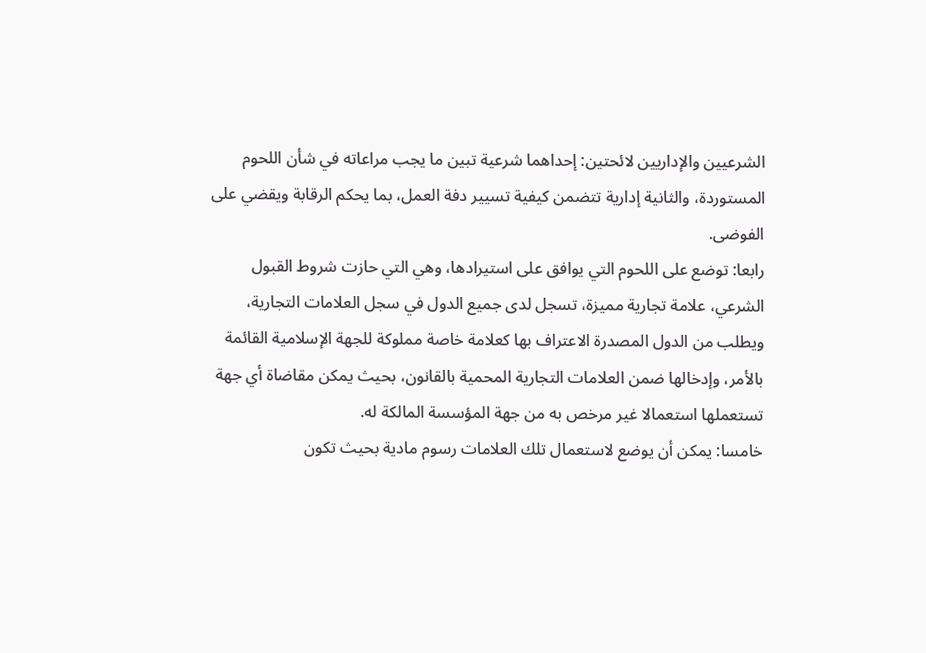الشرعيين والإداريين لائحتين: إحداهما شرعية تبين ما يجب مراعاته في شأن اللحوم المستوردة، والثانية إدارية تتضمن كيفية تسيير دفة العمل، بما يحكم الرقابة ويقضي على الفوضى.
رابعا: توضع على اللحوم التي يوافق على استيرادها، وهي التي حازت شروط القبول الشرعي، علامة تجارية مميزة، تسجل لدى جميع الدول في سجل العلامات التجارية، ويطلب من الدول المصدرة الاعتراف بها كعلامة خاصة مملوكة للجهة الإسلامية القائمة بالأمر، وإدخالها ضمن العلامات التجارية المحمية بالقانون، بحيث يمكن مقاضاة أي جهة تستعملها استعمالا غير مرخص به من جهة المؤسسة المالكة له.
خامسا: يمكن أن يوضع لاستعمال تلك العلامات رسوم مادية بحيث تكون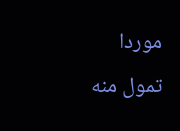موردا تمول منه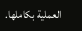العملية بكاملها.